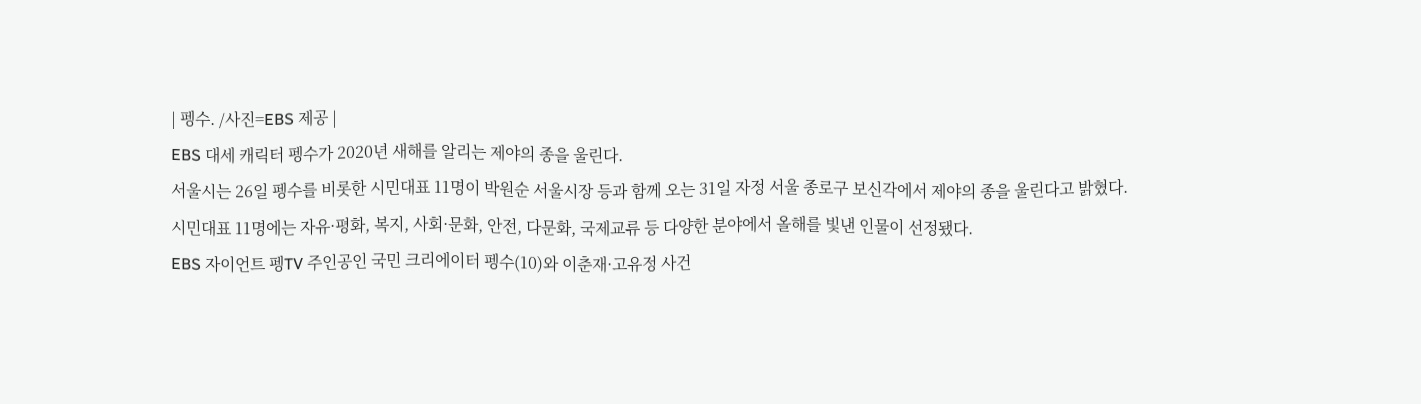| 펭수. /사진=EBS 제공 |
EBS 대세 캐릭터 펭수가 2020년 새해를 알리는 제야의 종을 울린다.
서울시는 26일 펭수를 비롯한 시민대표 11명이 박원순 서울시장 등과 함께 오는 31일 자정 서울 종로구 보신각에서 제야의 종을 울린다고 밝혔다.
시민대표 11명에는 자유·평화, 복지, 사회·문화, 안전, 다문화, 국제교류 등 다양한 분야에서 올해를 빛낸 인물이 선정됐다.
EBS 자이언트 펭TV 주인공인 국민 크리에이터 펭수(10)와 이춘재·고유정 사건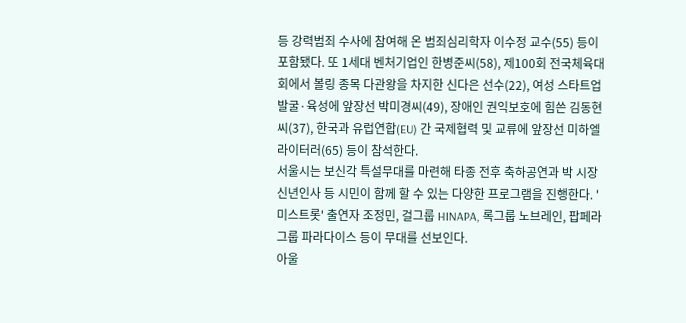등 강력범죄 수사에 참여해 온 범죄심리학자 이수정 교수(55) 등이 포함됐다. 또 1세대 벤처기업인 한병준씨(58), 제100회 전국체육대회에서 볼링 종목 다관왕을 차지한 신다은 선수(22), 여성 스타트업 발굴·육성에 앞장선 박미경씨(49), 장애인 권익보호에 힘쓴 김동현씨(37), 한국과 유럽연합(EU) 간 국제협력 및 교류에 앞장선 미하엘 라이터러(65) 등이 참석한다.
서울시는 보신각 특설무대를 마련해 타종 전후 축하공연과 박 시장 신년인사 등 시민이 함께 할 수 있는 다양한 프로그램을 진행한다. '미스트롯' 출연자 조정민, 걸그룹 HINAPA, 록그룹 노브레인, 팝페라 그룹 파라다이스 등이 무대를 선보인다.
아울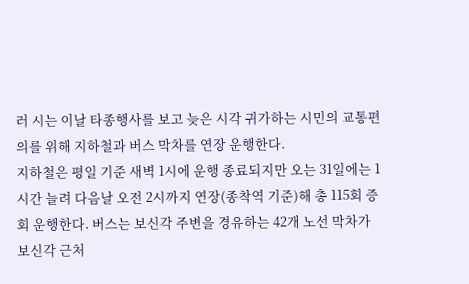러 시는 이날 타종행사를 보고 늦은 시각 귀가하는 시민의 교통편의를 위해 지하철과 버스 막차를 연장 운행한다.
지하철은 평일 기준 새벽 1시에 운행 종료되지만 오는 31일에는 1시간 늘려 다음날 오전 2시까지 연장(종착역 기준)해 총 115회 증회 운행한다. 버스는 보신각 주변을 경유하는 42개 노선 막차가 보신각 근처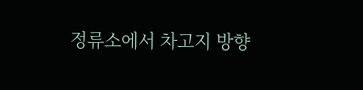정류소에서 차고지 방향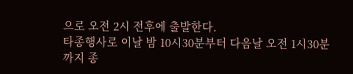으로 오전 2시 전후에 출발한다.
타종행사로 이날 밤 10시30분부터 다음날 오전 1시30분까지 종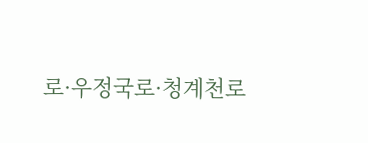로·우정국로·청계천로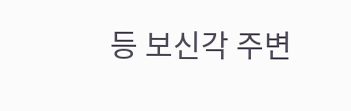등 보신각 주변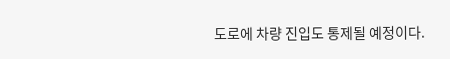도로에 차량 진입도 통제될 예정이다.